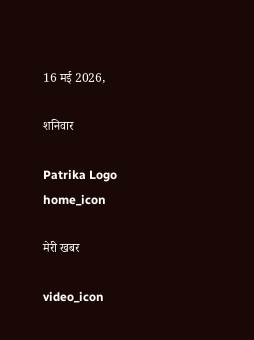16 मई 2026,

शनिवार

Patrika Logo
home_icon

मेरी खबर

video_icon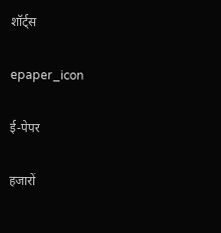शॉर्ट्स

epaper_icon

ई-पेपर

हजारों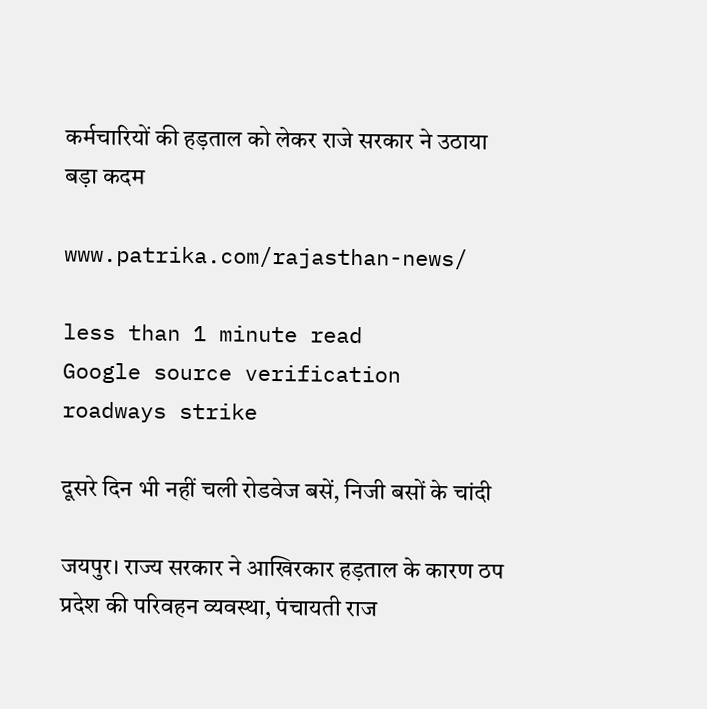कर्मचारियों की हड़ताल को लेकर राजे सरकार ने उठाया बड़ा कदम

www.patrika.com/rajasthan-news/

less than 1 minute read
Google source verification
roadways strike

दूसरे दिन भी नहीं चली रोडवेज बसें, निजी बसों के चांदी

जयपुर। राज्य सरकार ने आखिरकार हड़ताल के कारण ठप प्रदेश की परिवहन व्यवस्था, पंचायती राज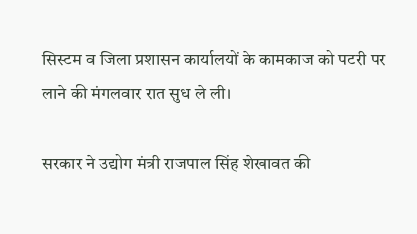सिस्टम व जिला प्रशासन कार्यालयों के कामकाज को पटरी पर लाने की मंगलवार रात सुध ले ली।

सरकार ने उद्योग मंत्री राजपाल सिंह शेखावत की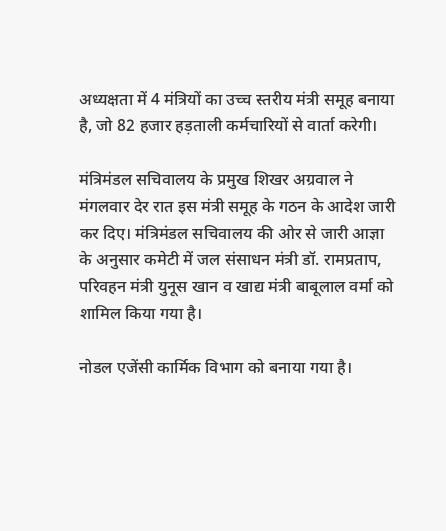अध्यक्षता में 4 मंत्रियों का उच्च स्तरीय मंत्री समूह बनाया है, जो 82 हजार हड़ताली कर्मचारियों से वार्ता करेगी।

मंत्रिमंडल सचिवालय के प्रमुख शिखर अग्रवाल ने मंगलवार देर रात इस मंत्री समूह के गठन के आदेश जारी कर दिए। मंत्रिमंडल सचिवालय की ओर से जारी आज्ञा के अनुसार कमेटी में जल संसाधन मंत्री डॉ. रामप्रताप, परिवहन मंत्री युनूस खान व खाद्य मंत्री बाबूलाल वर्मा को शामिल किया गया है।

नोडल एजेंसी कार्मिक विभाग को बनाया गया है।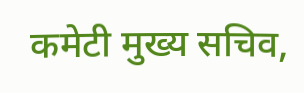कमेटी मुख्य सचिव,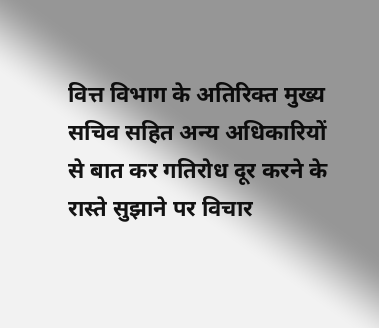वित्त विभाग के अतिरिक्त मुख्य सचिव सहित अन्य अधिकारियों से बात कर गतिरोध दूर करने के रास्ते सुझाने पर विचार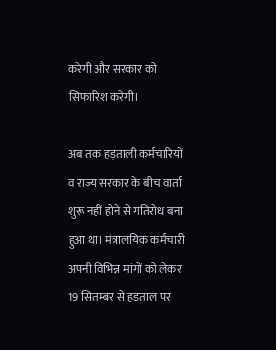करेगी और सरकार को सिफारिश करेगी।

अब तक हड़ताली कर्मचारियों व राज्य सरकार के बीच वार्ता शुरू नहीं होने से गतिरोध बना हुआ था। मंत्रालयिक कर्मचारी अपनी विभिन्न मांगों को लेकर 19 सितम्बर से हडताल पर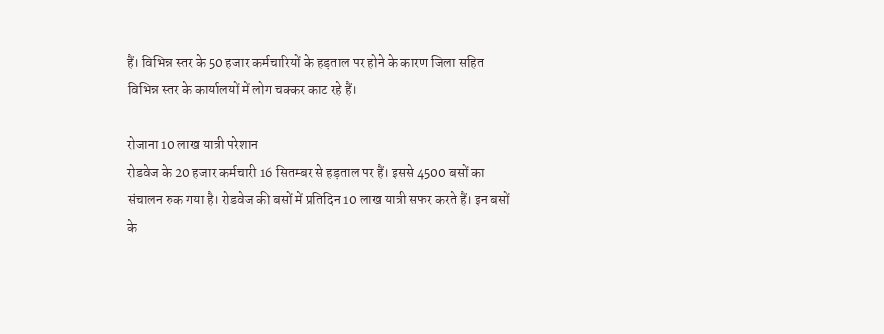हैं। विभिन्न स्तर के 50 हजार कर्मचारियों के हड़ताल पर होने के कारण जिला सहित विभिन्न स्तर के कार्यालयों में लोग चक्कर काट रहे हैं।

रोजाना 10 लाख यात्री परेशान
रोडवेज के 20 हजार कर्मचारी 16 सितम्बर से हड़ताल पर हैं। इससे 4500 बसों का संचालन रुक गया है। रोडवेज की बसों में प्रतिदिन 10 लाख यात्री सफर करते हैं। इन बसों के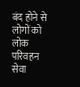बंद होने से लोगों को लोक परिवहन सेवा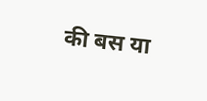की बस या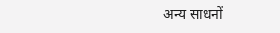अन्य साधनों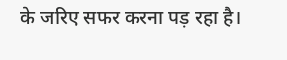के जरिए सफर करना पड़ रहा है।